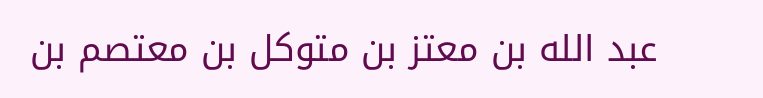عبد الله بن معتز بن متوكل بن معتصم بن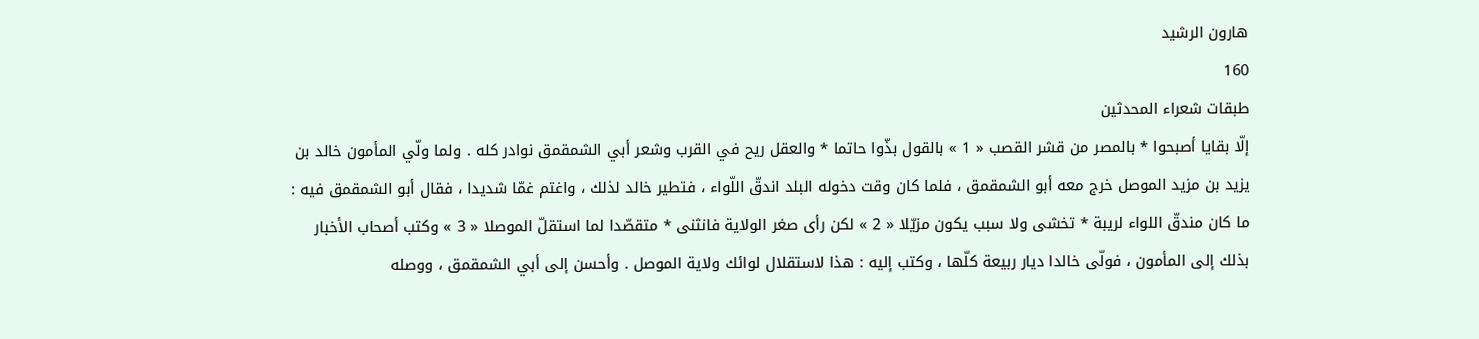هارون الرشيد
160
طبقات شعراء المحدثين
إلّا بقايا أصبحوا * بالمصر من قشر القصب « 1 » بالقول بذّوا حاتما * والعقل ريح في القرب وشعر أبي الشمقمق نوادر كله . ولما ولّي المأمون خالد بن يزيد بن مزيد الموصل خرج معه أبو الشمقمق ، فلما كان وقت دخوله البلد اندقّ اللّواء ، فتطير خالد لذلك ، واغتم غمّا شديدا ، فقال أبو الشمقمق فيه : ما كان مندقّ اللواء لريبة * تخشى ولا سبب يكون مزيّلا « 2 » لكن رأى صغر الولاية فانثنى * متقصّدا لما استقلّ الموصلا « 3 » وكتب أصحاب الأخبار بذلك إلى المأمون ، فولّى خالدا ديار ربيعة كلّها ، وكتب إليه : هذا لاستقلال لوائك ولاية الموصل . وأحسن إلى أبي الشمقمق ، ووصله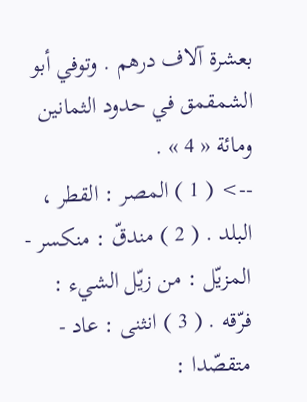بعشرة آلاف درهم . وتوفي أبو الشمقمق في حدود الثمانين ومائة « 4 » .
--> ( 1 ) المصر : القطر ، البلد . ( 2 ) مندقّ : منكسر - المزيّل : من زيّل الشيء : فرّقه . ( 3 ) انثنى : عاد - متقصّدا :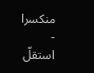منكسرا - استقلّ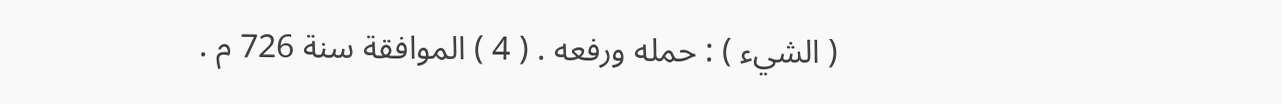( الشيء ) : حمله ورفعه . ( 4 ) الموافقة سنة 726 م .